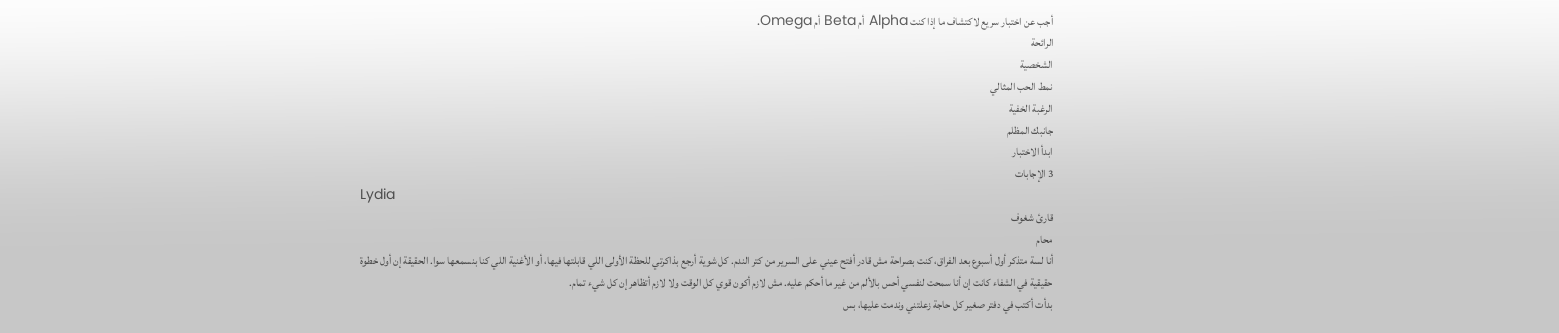أجب عن اختبار سريع لاكتشاف ما إذا كنت Alpha أم Beta أم Omega.
الرائحة
الشخصية
نمط الحب المثالي
الرغبة الخفية
جانبك المظلم
ابدأ الاختبار
3 الإجابات
Lydia
قارئ شغوف
محام
أنا لسة متذكر أول أسبوع بعد الفراق، كنت بصراحة مش قادر أفتح عيني على السرير من كتر الندم. كل شوية أرجع بذاكرتي للحظة الأولى اللي قابلتها فيها، أو الأغنية اللي كنا بنسمعها سوا. الحقيقة إن أول خطوة حقيقية في الشفاء كانت إن أنا سمحت لنفسي أحس بالألم من غير ما أحكم عليه. مش لازم أكون قوي كل الوقت ولا لازم أتظاهر إن كل شيء تمام.
بدأت أكتب في دفتر صغير كل حاجة زعلتني وندمت عليها، بس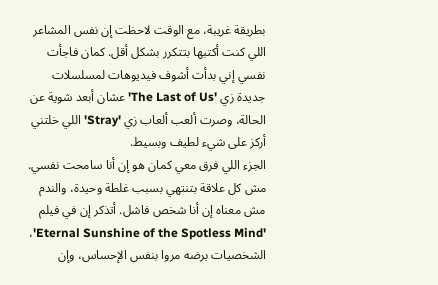بطريقة غريبة، مع الوقت لاحظت إن نفس المشاعر اللي كنت أكتبها بتتكرر بشكل أقل. كمان فاجأت نفسي إني بدأت أشوف فيديوهات لمسلسلات جديدة زي 'The Last of Us' عشان أبعد شوية عن الحالة، وصرت ألعب ألعاب زي 'Stray' اللي خلتني أركز على شيء لطيف وبسيط.
الجزء اللي فرق معي كمان هو إن أنا سامحت نفسي. مش كل علاقة بتنتهي بسبب غلطة وحيدة، والندم مش معناه إن أنا شخص فاشل. أتذكر إن في فيلم 'Eternal Sunshine of the Spotless Mind'، الشخصيات برضه مروا بنفس الإحساس، وإن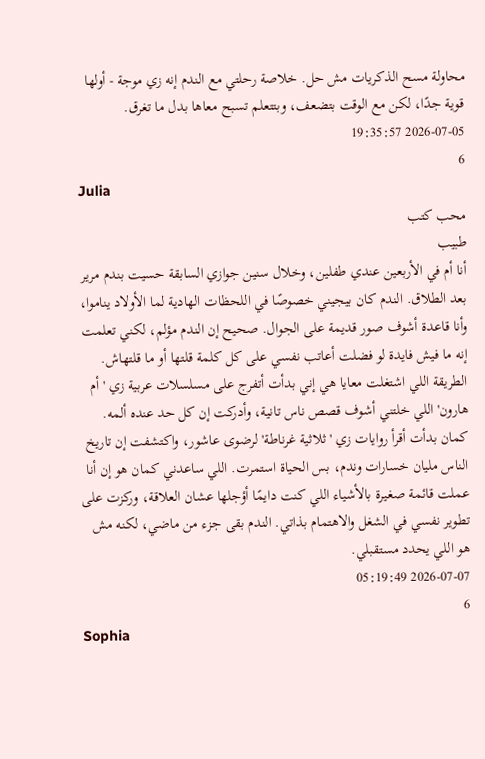محاولة مسح الذكريات مش حل. خلاصة رحلتي مع الندم إنه زي موجة - أولها قوية جدًا، لكن مع الوقت بتضعف، وبتتعلم تسبح معاها بدل ما تغرق.
2026-07-05 19:35:57
6
Julia
محب كتب
طبيب
أنا أم في الأربعين عندي طفلين، وخلال سنين جوازي السابقة حسيت بندم مرير بعد الطلاق. الندم كان بيجيني خصوصًا في اللحظات الهادية لما الأولاد يناموا، وأنا قاعدة أشوف صور قديمة على الجوال. صحيح إن الندم مؤلم، لكني تعلمت إنه ما فيش فايدة لو فضلت أعاتب نفسي على كل كلمة قلتها أو ما قلتهاش.
الطريقة اللي اشتغلت معايا هي إني بدأت أتفرج على مسلسلات عربية زي 'أم هارون' اللي خلتني أشوف قصص ناس تانية، وأدركت إن كل حد عنده ألمه. كمان بدأت أقرأ روايات زي 'ثلاثية غرناطة' لرضوى عاشور، واكتشفت إن تاريخ الناس مليان خسارات وندم، بس الحياة استمرت. اللي ساعدني كمان هو إن أنا عملت قائمة صغيرة بالأشياء اللي كنت دايمًا أؤجلها عشان العلاقة، وركزت على تطوير نفسي في الشغل والاهتمام بذاتي. الندم بقى جزء من ماضي، لكنه مش هو اللي يحدد مستقبلي.
2026-07-07 05:19:49
6
Sophia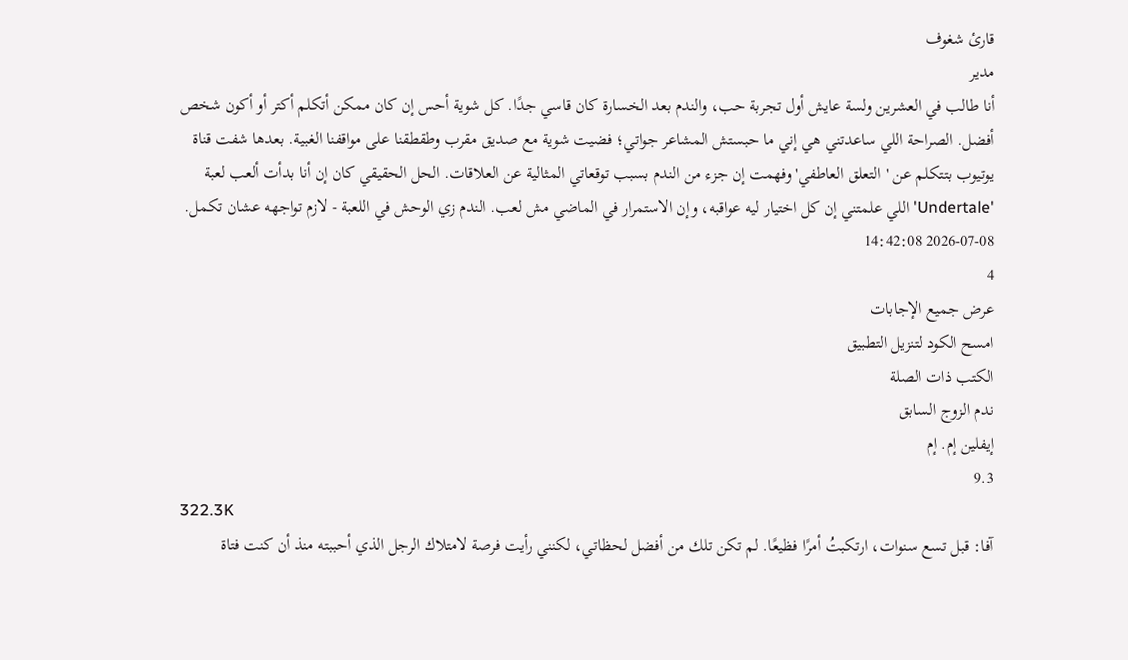قارئ شغوف
مدير
أنا طالب في العشرين ولسة عايش أول تجربة حب، والندم بعد الخسارة كان قاسي جدًا. كل شوية أحس إن كان ممكن أتكلم أكتر أو أكون شخص أفضل. الصراحة اللي ساعدتني هي إني ما حبستش المشاعر جواتي؛ فضيت شوية مع صديق مقرب وطقطقنا على مواقفنا الغبية. بعدها شفت قناة يوتيوب بتتكلم عن 'التعلق العاطفي' وفهمت إن جزء من الندم بسبب توقعاتي المثالية عن العلاقات. الحل الحقيقي كان إن أنا بدأت ألعب لعبة 'Undertale' اللي علمتني إن كل اختيار ليه عواقبه، وإن الاستمرار في الماضي مش لعب. الندم زي الوحش في اللعبة - لازم تواجهه عشان تكمل.
2026-07-08 14:42:08
4
عرض جميع الإجابات
امسح الكود لتنزيل التطبيق
الكتب ذات الصلة
ندم الزوج السابق
إيفلين إم. إم
9.3
322.3K
آفا: قبل تسع سنوات، ارتكبتُ أمرًا فظيعًا. لم تكن تلك من أفضل لحظاتي، لكنني رأيت فرصة لامتلاك الرجل الذي أحببته منذ أن كنت فتاة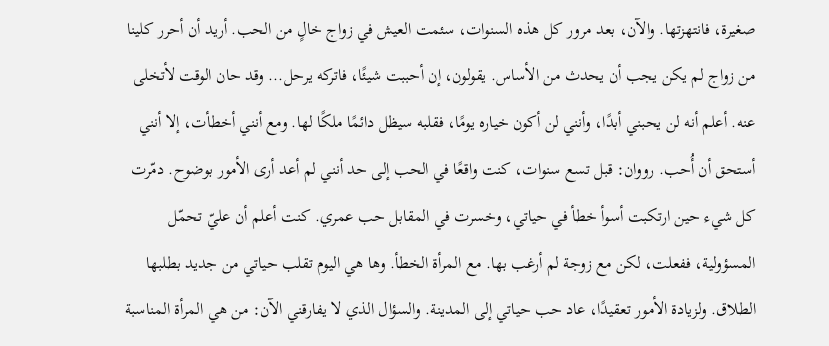صغيرة، فانتهزتها. والآن، بعد مرور كل هذه السنوات، سئمت العيش في زواج خالٍ من الحب. أريد أن أحرر كلينا من زواج لم يكن يجب أن يحدث من الأساس. يقولون، إن أحببت شيئًا، فاتركه يرحل... وقد حان الوقت لأتخلى عنه. أعلم أنه لن يحبني أبدًا، وأنني لن أكون خياره يومًا، فقلبه سيظل دائمًا ملكًا لها. ومع أنني أخطأت، إلا أنني أستحق أن أُحب. رووان: قبل تسع سنوات، كنت واقعًا في الحب إلى حد أنني لم أعد أرى الأمور بوضوح. دمّرت كل شيء حين ارتكبت أسوأ خطأ في حياتي، وخسرت في المقابل حب عمري. كنت أعلم أن عليّ تحمّل المسؤولية، ففعلت، لكن مع زوجة لم أرغب بها. مع المرأة الخطأ. وها هي اليوم تقلب حياتي من جديد بطلبها الطلاق. ولزيادة الأمور تعقيدًا، عاد حب حياتي إلى المدينة. والسؤال الذي لا يفارقني الآن: من هي المرأة المناسبة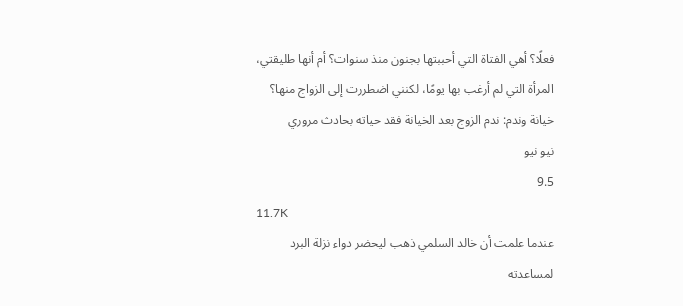فعلًا؟ أهي الفتاة التي أحببتها بجنون منذ سنوات؟ أم أنها طليقتي، المرأة التي لم أرغب بها يومًا، لكنني اضطررت إلى الزواج منها؟
خيانة وندم: ندم الزوج بعد الخيانة فقد حياته بحادث مروري
نيو نيو
9.5
11.7K
عندما علمت أن خالد السلمي ذهب ليحضر دواء نزلة البرد لمساعدته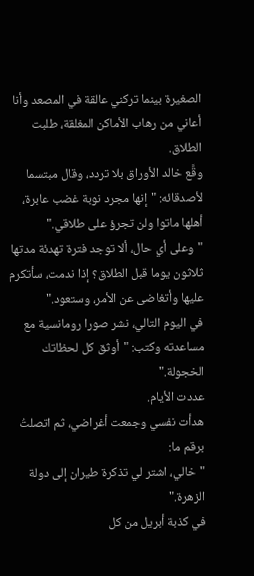الصغيرة بينما تركني عالقة في المصعد وأنا أعاني من رهاب الأماكن المغلقة، طلبت الطلاق.
وقَّع خالد الأوراق بلا تردد، وقال مبتسما لأصدقائه: "إنها مجرد نوبة غضب عابرة، أهلها ماتوا ولن تجرؤ على طلاقي."
"وعلى أي حال، ألا توجد فترة تهدئة مدتها ثلاثون يوما قبل الطلاق؟ إذا ندمت، سأتكرم عليها وأتغاضى عن الأمر، وستعود."
في اليوم التالي، نشر صورا رومانسية مع مساعدته وكتب: "أوثق كل لحظاتك الخجولة."
عددت الأيام.
هدأت نفسي وجمعت أغراضي، ثم اتصلتُ برقم ما:
"خالي، اشتر لي تذكرة طيران إلى دولة الزهرة."
في كذبة أبريل من كل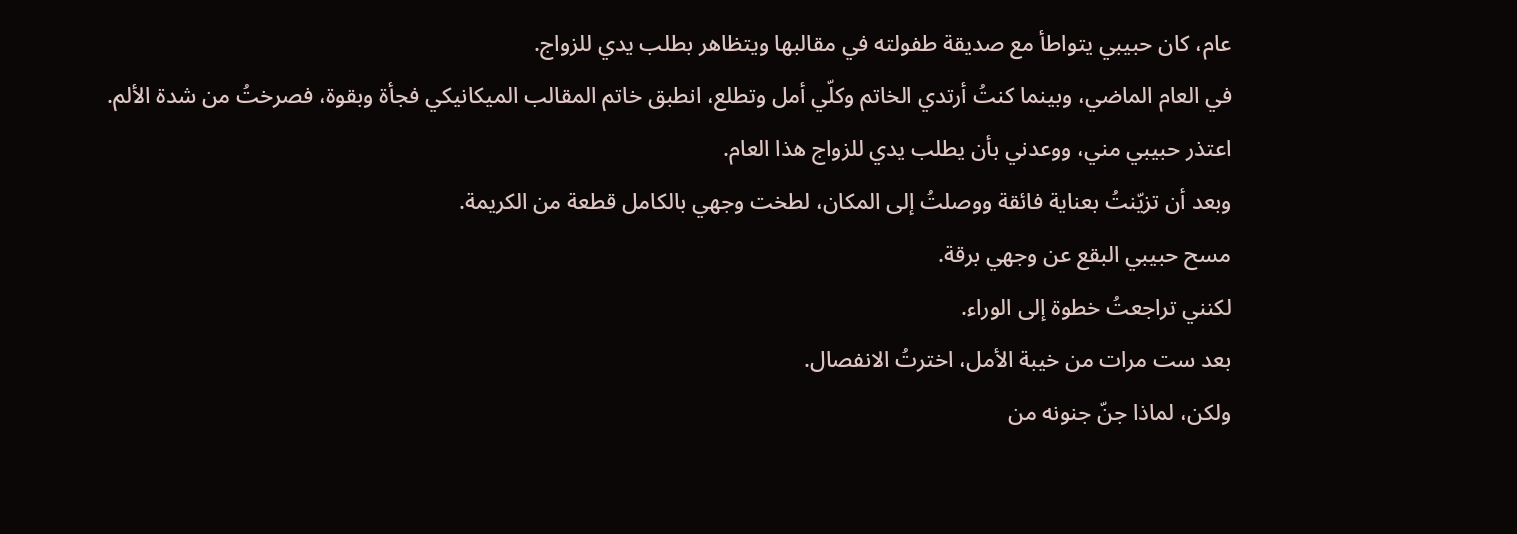عام، كان حبيبي يتواطأ مع صديقة طفولته في مقالبها ويتظاهر بطلب يدي للزواج.
في العام الماضي، وبينما كنتُ أرتدي الخاتم وكلّي أمل وتطلع، انطبق خاتم المقالب الميكانيكي فجأة وبقوة، فصرختُ من شدة الألم.
اعتذر حبيبي مني، ووعدني بأن يطلب يدي للزواج هذا العام.
وبعد أن تزيّنتُ بعناية فائقة ووصلتُ إلى المكان، لطخت وجهي بالكامل قطعة من الكريمة.
مسح حبيبي البقع عن وجهي برقة.
لكنني تراجعتُ خطوة إلى الوراء.
بعد ست مرات من خيبة الأمل، اخترتُ الانفصال.
ولكن، لماذا جنّ جنونه من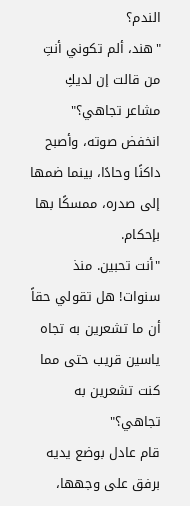الندم؟
"هند، ألم تكوني أنتِ من قالت إن لديكِ مشاعر تجاهي؟" انخفض صوته، وأصبح داكنًا وحادًا، بينما ضمها إلى صدره، ممسكًا بها بإحكام.
"أنت تحبين. منذ سنوات! هل تقولي حقاً أن ما تشعرين به تجاه ياسين قريب حتى مما كنت تشعرين به تجاهي؟"
قام عادل بوضع يديه برفق على وجهها،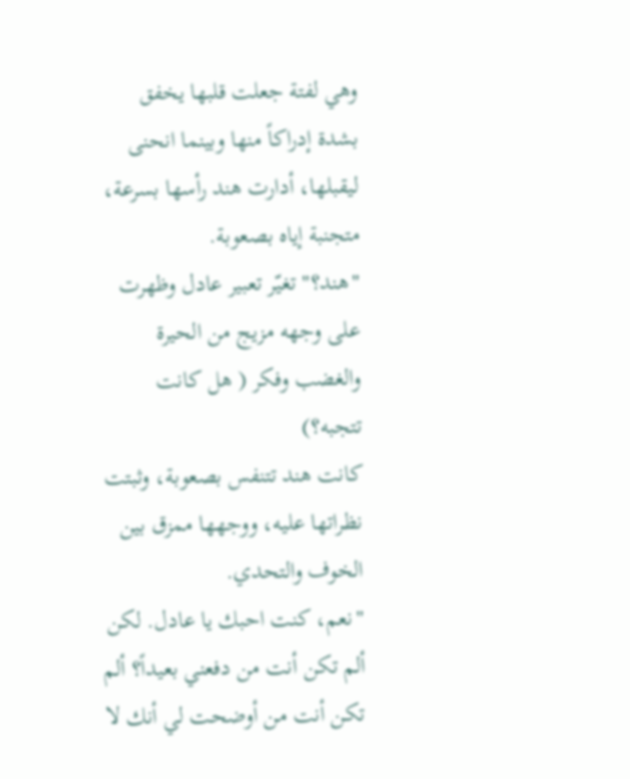وهي لفتة جعلت قلبها يخفق بشدة إدراكاً منها وبينما انحنى ليقبلها، أدارت هند رأسها بسرعة، متجنبة إياه بصعوبة.
"هند؟" تغيّر تعبير عادل وظهرت على وجهه مزيج من الحيرة والغضب وفكر ( هل كانت تتجبه؟)
كانت هند تتنفس بصعوبة، وثبتت نظراتها عليه، ووجهها ممزق بين الخوف والتحدي.
"نعم، كنت احبك يا عادل. لكن ألم تكن أنت من دفعني بعيداً؟ ألم تكن أنت من أوضحت لي أنك لا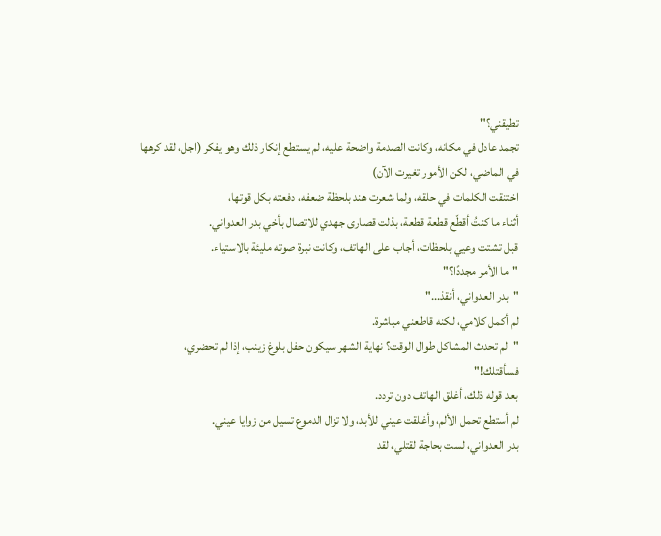تطيقني؟"
تجمد عادل في مكانه، وكانت الصدمة واضحة عليه، لم يستطع إنكار ذلك وهو يفكر (اجل، لقد كرهها في الماضي، لكن الأمور تغيرت الآن)
اختنقت الكلمات في حلقه، ولما شعرت هند بلحظة ضعفه، دفعته بكل قوتها،
أثناء ما كنتُ أقطّع قطعة قطعة، بذلت قصارى جهدي للاتصال بأخي بدر العدواني.
قبل تشتت وعيي بلحظات، أجاب على الهاتف، وكانت نبرة صوته مليئة بالاستياء.
"ما الأمر مجددًا؟"
"بدر العدواني، أنقذ..."
لم أكمل كلامي، لكنه قاطعني مباشرة.
"لم تحدث المشاكل طوال الوقت؟ نهاية الشهر سيكون حفل بلوغ زينب، إذا لم تحضري، فسأقتلك!"
بعد قوله ذلك، أغلق الهاتف دون تردد.
لم أستطع تحمل الألم، وأغلقت عيني للأبد، ولا تزال الدموع تسيل من زوايا عيني.
بدر العدواني، لست بحاجة لقتلي، لقد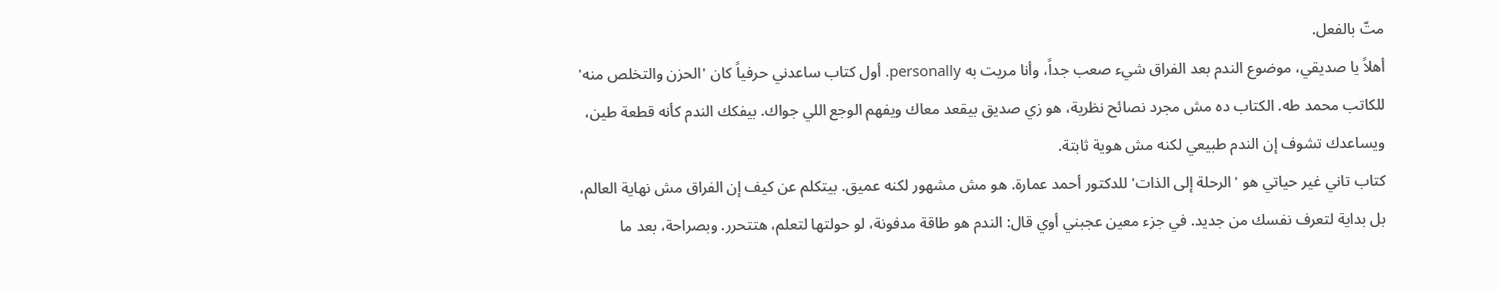متّ بالفعل.
أهلاً يا صديقي، موضوع الندم بعد الفراق شيء صعب جداً، وأنا مريت به personally. أول كتاب ساعدني حرفياً كان 'الحزن والتخلص منه' للكاتب محمد طه. الكتاب ده مش مجرد نصائح نظرية، هو زي صديق بيقعد معاك ويفهم الوجع اللي جواك. بيفكك الندم كأنه قطعة طين، ويساعدك تشوف إن الندم طبيعي لكنه مش هوية ثابتة.
كتاب تاني غير حياتي هو 'الرحلة إلى الذات' للدكتور أحمد عمارة. هو مش مشهور لكنه عميق. بيتكلم عن كيف إن الفراق مش نهاية العالم، بل بداية لتعرف نفسك من جديد. في جزء معين عجبني أوي قال: الندم هو طاقة مدفونة، لو حولتها لتعلم، هتتحرر. وبصراحة، بعد ما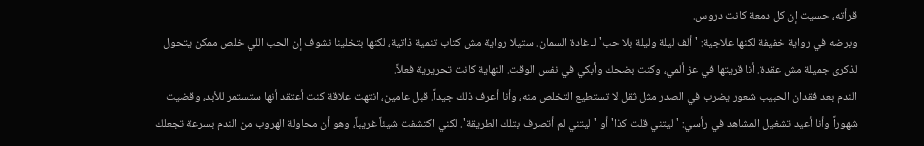قرأته، حسيت إن كل دمعة كانت دروس.
وبرضه في رواية خفيفة لكنها علاجية: 'ألف ليلة وليلة بلا حب' لـ غادة السمان. ستيلا رواية مش كتاب تنمية ذاتية، لكنها بتخلينا نشوف إن الحب اللي خلص ممكن يتحول لذكرى جميلة مش عقدة. أنا قريتها في عز ألمي، وكنت بضحك وأبكي في نفس الوقت. النهاية كانت تحريرية فعلاً.
الندم بعد فقدان الحبيب شعور يضرب في الصدر مثل ثقل لا تستطيع التخلص منه، وأنا أعرف ذلك جيداً. قبل عامين، انتهت علاقة كنت أعتقد أنها ستستمر للأبد، وقضيت شهوراً وأنا أعيد تشغيل المشاهد في رأسي: 'ليتني قلت كذا' أو 'ليتني لم أتصرف بتلك الطريقة'. لكني اكتشفت شيئاً غريباً، وهو أن محاولة الهروب من الندم بسرعة تجعلك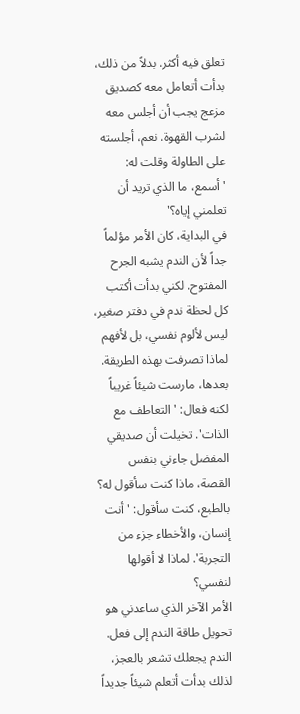تعلق فيه أكثر. بدلاً من ذلك، بدأت أتعامل معه كصديق مزعج يجب أن أجلس معه لشرب القهوة. نعم، أجلسته على الطاولة وقلت له: 'أسمع، ما الذي تريد أن تعلمني إياه؟'
في البداية، كان الأمر مؤلماً جداً لأن الندم يشبه الجرح المفتوح. لكني بدأت أكتب كل لحظة ندم في دفتر صغير، ليس لألوم نفسي، بل لأفهم لماذا تصرفت بهذه الطريقة. بعدها، مارست شيئاً غريباً لكنه فعال: 'التعاطف مع الذات'. تخيلت أن صديقي المفضل جاءني بنفس القصة، ماذا كنت سأقول له؟ بالطبع، كنت سأقول: 'أنت إنسان، والأخطاء جزء من التجربة'. لماذا لا أقولها لنفسي؟
الأمر الآخر الذي ساعدني هو تحويل طاقة الندم إلى فعل. الندم يجعلك تشعر بالعجز، لذلك بدأت أتعلم شيئاً جديداً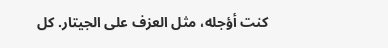كنت أؤجله، مثل العزف على الجيتار. كل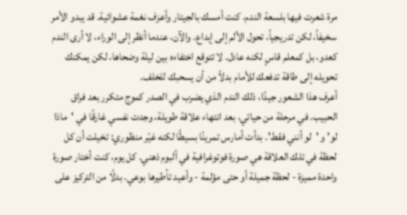مرة شعرت فيها بلسعة الندم، كنت أمسك بالجيتار وأعزف نغمة عشوائية. قد يبدو الأمر سخيفاً، لكن تدريجياً، تحول الألم إلى إبداع. والآن، عندما أنظر إلى الوراء، لا أرى الندم كعدو، بل كمعلم قاسٍ لكنه عادل. لا تتوقع اختفاءه بين ليلة وضحاها، لكن يمكنك تحويله إلى طاقة تدفعك للأمام بدلاً من أن يسحبك للخلف.
أعرف هذا الشعور جيدًا، ذلك الندم الذي يضرب في الصدر كموج متكرر بعد فراق الحبيب. في مرحلة من حياتي، بعد انتهاء علاقة طويلة، وجدت نفسي غارقًا في 'ماذا لو' و 'لو أنني فقط'. بدأت أمارس تمرينًا بسيطًا لكنه غيّر منظوري: تخيلت أن كل لحظة في تلك العلاقة هي صورة فوتوغرافية في ألبوم ذهني. كل يوم، كنت أختار صورة واحدة مميزة - لحظة جميلة أو حتى مؤلمة - وأعيد تأطيرها بوعي. بدلًا من التركيز على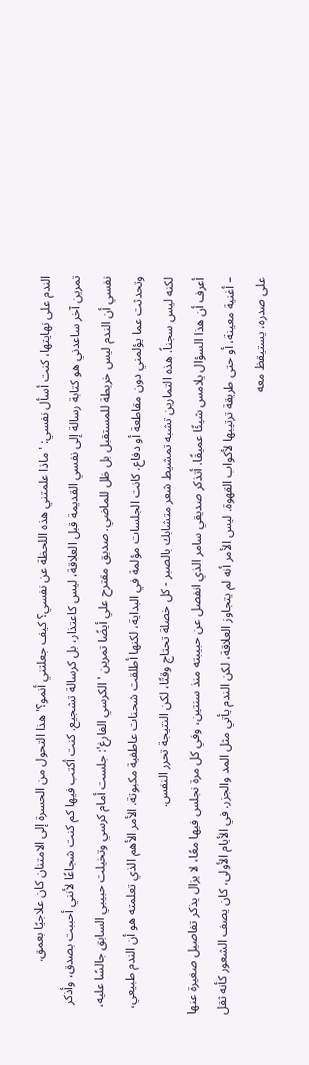الندم على نهايتها، كنت أسأل نفسي: 'ماذا علمتني هذه اللحظة عن نفسي؟ كيف جعلتني أنمو؟' هذا التحول من الحسرة إلى الامتنان كان علاجيًا بعمق.
تمرين آخر ساعدني هو كتابة رسالة إلى نفسي القديمة قبل العلاقة، ليس كاعتذار، بل كرسالة تشجيع. كنت أكتب فيها كم كنت شجاعًا لأنني أحببت بصدق، وأذكر نفسي أن الندم ليس خريطة للمستقبل بل ظل للماضي. صديق مقترح علي أيضًا تمرين 'الكرسي الفارغ': جلست أمام كرسي وتخيلت حبيبي السابق جالسًا عليه، وتحدثت عما يؤلمني دون مقاطعة أو دفاع. كانت الجلسات مؤلمة في البداية، لكنها أطلقت شحنات عاطفية مكبوتة. الأمر الأهم الذي تعلمته هو أن الندم طبيعي، لكنه ليس سجناً. هذه التمارين تشبه تمشيط شعر متشابك بالصبر - كل خصلة تحتاج وقتًا، لكن النتيجة تحرر النفس.
أعرف أن هذا السؤال يلامس شيئًا عميقًا. أتذكر صديقي سامر الذي انفصل عن حبيبته منذ سنتين، وفي كل مرة نجلس فيها معًا، لا يزال يذكر تفاصيل صغيرة عنها – أغنية معينة، أو حتى طريقة ترتيبها لأكواب القهوة. ليس الأمر أنه لم يتجاوز العلاقة، لكن الندم يأتي مثل المد والجزر. في الأيام الأولى، كان يصف الشعور كأنه ثقل على صدره، يستيقظ معه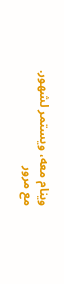وينام معه، ويستمر لشهور.
مع مرور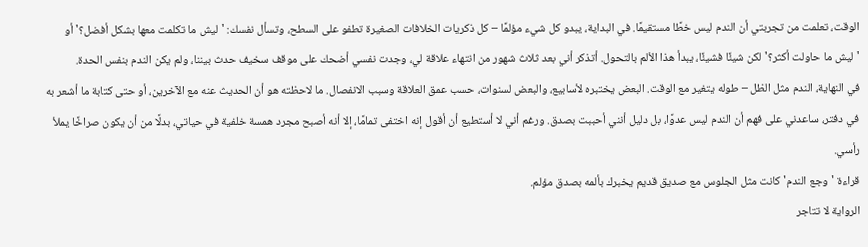الوقت، تعلمت من تجربتي أن الندم ليس خطًا مستقيمًا. في البداية، يبدو كل شيء مؤلمًا – كل ذكريات الخلافات الصغيرة تطفو على السطح، وتسأل نفسك: 'ليش ما تكلمت معها بشكل أفضل؟' أو 'ليش ما حاولت أكثر؟' لكن شيئًا فشيئًا، يبدأ هذا الألم بالتحول. أتذكر أني بعد ثلاث شهور من انتهاء علاقة لي، وجدت نفسي أضحك على موقف سخيف حدث بيننا، ولم يكن الندم بنفس الحدة.
في النهاية، الندم مثل الظل – طوله يتغير مع الوقت. البعض يختبره لأسابيع، والبعض لسنوات، حسب عمق العلاقة وسبب الانفصال. ما لاحظته هو أن الحديث عنه مع الآخرين، أو حتى كتابة ما أشعر به في دفتر، ساعدني على فهم أن الندم ليس عدوًا، بل دليل أنني أحببت بصدق. ورغم أني لا أستطيع أن أقول إنه اختفى تمامًا، إلا أنه أصبح مجرد همسة خلفية في حياتي، بدلًا من أن يكون صراخًا يملأ رأسي.
قراءة 'وجع الندم' كانت مثل الجلوس مع صديق قديم يخبرك بألمه بصدق مؤلم.
الرواية لا تتاجر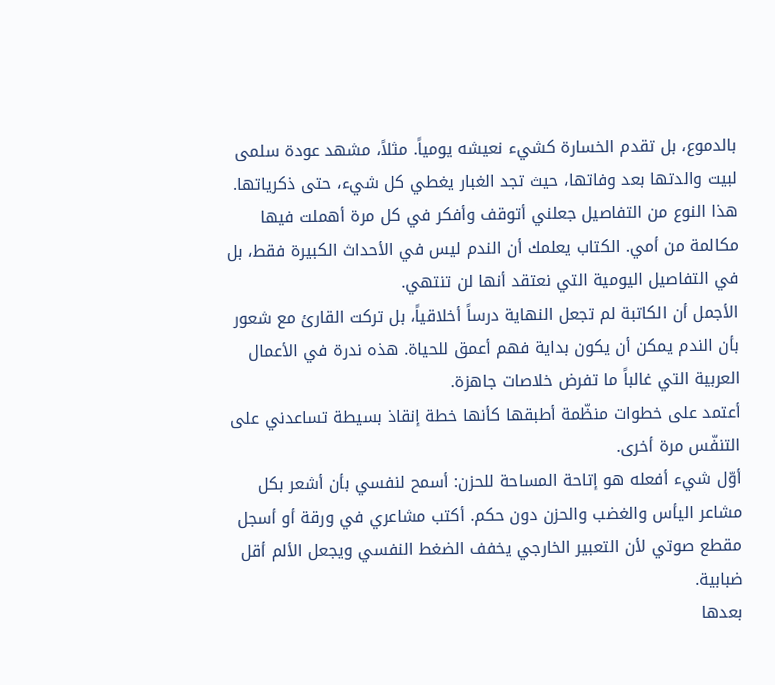بالدموع، بل تقدم الخسارة كشيء نعيشه يومياً. مثلاً، مشهد عودة سلمى لبيت والدتها بعد وفاتها، حيث تجد الغبار يغطي كل شيء، حتى ذكرياتها. هذا النوع من التفاصيل جعلني أتوقف وأفكر في كل مرة أهملت فيها مكالمة من أمي. الكتاب يعلمك أن الندم ليس في الأحداث الكبيرة فقط، بل في التفاصيل اليومية التي نعتقد أنها لن تنتهي.
الأجمل أن الكاتبة لم تجعل النهاية درساً أخلاقياً، بل تركت القارئ مع شعور بأن الندم يمكن أن يكون بداية فهم أعمق للحياة. هذه ندرة في الأعمال العربية التي غالباً ما تفرض خلاصات جاهزة.
أعتمد على خطوات منظّمة أطبقها كأنها خطة إنقاذ بسيطة تساعدني على التنفّس مرة أخرى.
أوّل شيء أفعله هو إتاحة المساحة للحزن: أسمح لنفسي بأن أشعر بكل مشاعر اليأس والغضب والحزن دون حكم. أكتب مشاعري في ورقة أو أسجل مقطع صوتي لأن التعبير الخارجي يخفف الضغط النفسي ويجعل الألم أقل ضبابية.
بعدها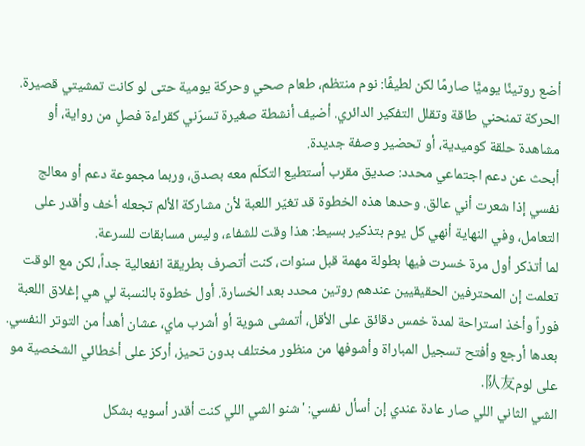أضع روتينًا يوميًّا صارمًا لكن لطيفًا: نوم منتظم، طعام صحي وحركة يومية حتى لو كانت تمشيتي قصيرة. الحركة تمنحني طاقة وتقلل التفكير الدائري. أضيف أنشطة صغيرة تسرّني كقراءة فصلٍ من رواية، أو مشاهدة حلقة كوميدية، أو تحضير وصفة جديدة.
أبحث عن دعم اجتماعي محدد: صديق مقرب أستطيع التكلّم معه بصدق، وربما مجموعة دعم أو معالج نفسي إذا شعرت أني عالق. وحدها هذه الخطوة قد تغيّر اللعبة لأن مشاركة الألم تجعله أخف وأقدر على التعامل، وفي النهاية أنهي كل يوم بتذكير بسيط: هذا وقت للشفاء، وليس مسابقات للسرعة.
لما أتذكر أول مرة خسرت فيها بطولة مهمة قبل سنوات، كنت أتصرف بطريقة انفعالية جداً، لكن مع الوقت تعلمت إن المحترفين الحقيقيين عندهم روتين محدد بعد الخسارة. أول خطوة بالنسبة لي هي إغلاق اللعبة فوراً وأخذ استراحة لمدة خمس دقائق على الأقل، أتمشى شوية أو أشرب ماي، عشان أهدأ من التوتر النفسي. بعدها أرجع وأفتح تسجيل المباراة وأشوفها من منظور مختلف بدون تحيز، أركز على أخطائي الشخصية مو على لوم队友.
الشي الثاني اللي صار عادة عندي إن أسأل نفسي: 'شنو الشي اللي كنت أقدر أسويه بشكل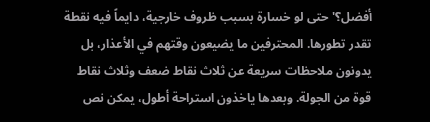أفضل؟' حتى لو خسارة بسبب ظروف خارجية، دايماً فيه نقطة تقدر تطورها. المحترفين ما يضيعون وقتهم في الأعذار، بل يدونون ملاحظات سريعة عن ثلاث نقاط ضعف وثلاث نقاط قوة من الجولة. وبعدها ياخذون استراحة أطول، يمكن نص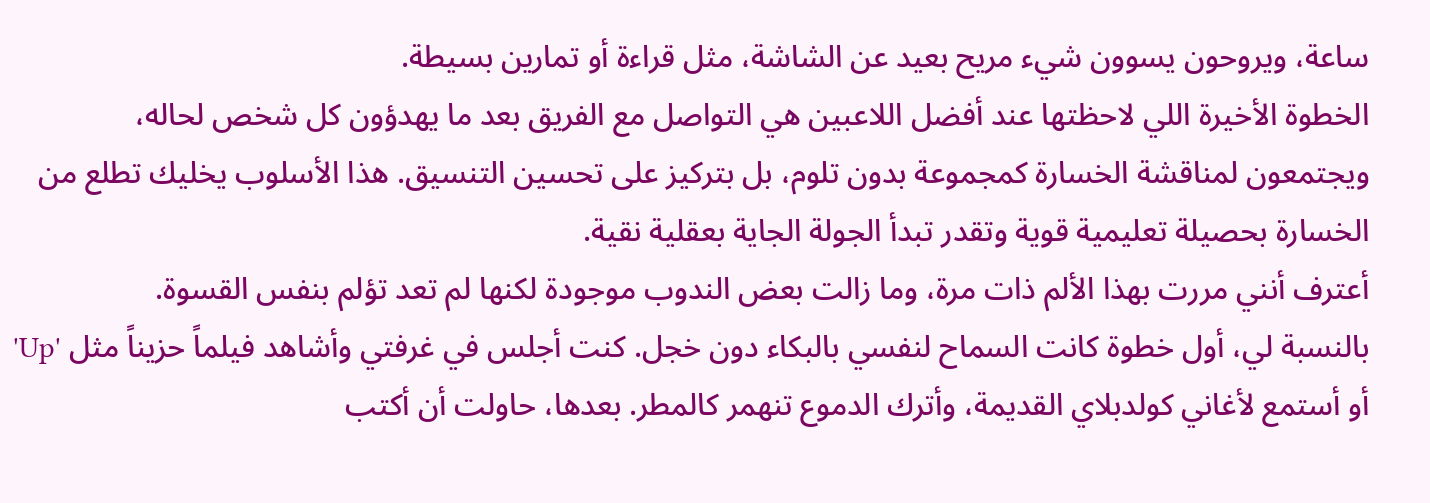ساعة، ويروحون يسوون شيء مريح بعيد عن الشاشة، مثل قراءة أو تمارين بسيطة.
الخطوة الأخيرة اللي لاحظتها عند أفضل اللاعبين هي التواصل مع الفريق بعد ما يهدؤون كل شخص لحاله، ويجتمعون لمناقشة الخسارة كمجموعة بدون تلوم، بل بتركيز على تحسين التنسيق. هذا الأسلوب يخليك تطلع من الخسارة بحصيلة تعليمية قوية وتقدر تبدأ الجولة الجاية بعقلية نقية.
أعترف أنني مررت بهذا الألم ذات مرة، وما زالت بعض الندوب موجودة لكنها لم تعد تؤلم بنفس القسوة.
بالنسبة لي، أول خطوة كانت السماح لنفسي بالبكاء دون خجل. كنت أجلس في غرفتي وأشاهد فيلماً حزيناً مثل 'Up' أو أستمع لأغاني كولدبلاي القديمة، وأترك الدموع تنهمر كالمطر. بعدها، حاولت أن أكتب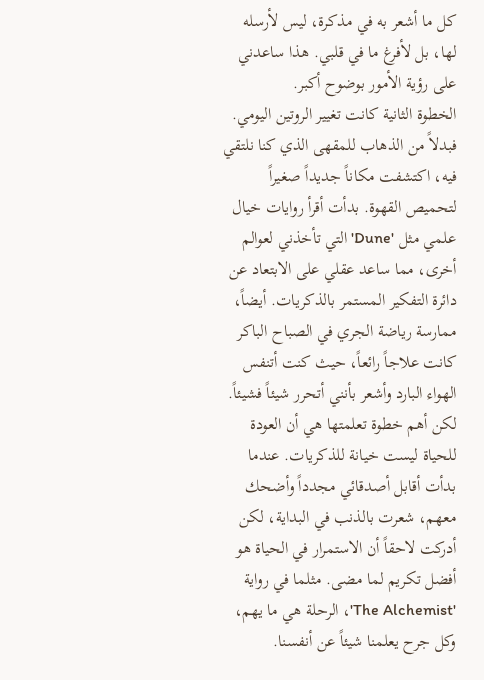كل ما أشعر به في مذكرة، ليس لأرسله لها، بل لأفرغ ما في قلبي. هذا ساعدني على رؤية الأمور بوضوح أكبر.
الخطوة الثانية كانت تغيير الروتين اليومي. فبدلاً من الذهاب للمقهى الذي كنا نلتقي فيه، اكتشفت مكاناً جديداً صغيراً لتحميص القهوة. بدأت أقرأ روايات خيال علمي مثل 'Dune' التي تأخذني لعوالم أخرى، مما ساعد عقلي على الابتعاد عن دائرة التفكير المستمر بالذكريات. أيضاً، ممارسة رياضة الجري في الصباح الباكر كانت علاجاً رائعاً، حيث كنت أتنفس الهواء البارد وأشعر بأنني أتحرر شيئاً فشيئاً.
لكن أهم خطوة تعلمتها هي أن العودة للحياة ليست خيانة للذكريات. عندما بدأت أقابل أصدقائي مجدداً وأضحك معهم، شعرت بالذنب في البداية، لكن أدركت لاحقاً أن الاستمرار في الحياة هو أفضل تكريم لما مضى. مثلما في رواية 'The Alchemist'، الرحلة هي ما يهم، وكل جرح يعلمنا شيئاً عن أنفسنا.